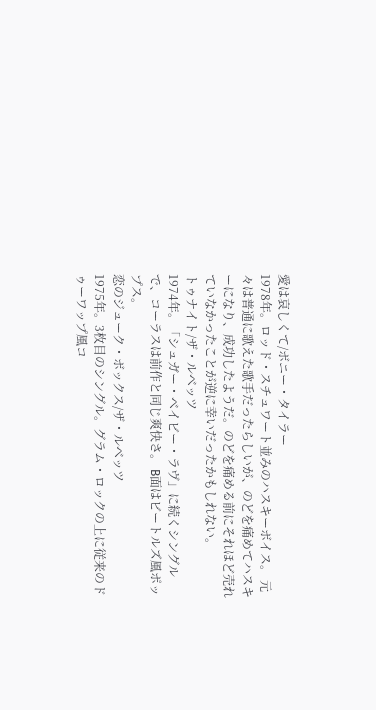愛は哀しくて/ボニー・タイラー
1978年。ロッド・スチュワート並みのハスキーボイス。 元々は普通に歌えた歌手だったらしいが、のどを痛めてハスキーになり、成功したようだ。のどを痛める前にそれほど売れていなかったことが逆に幸いだったかもしれない。
トゥナイト/ザ・ルベッツ
1974年。「シュガー・ベイビー・ラヴ」に続くシングルで、コーラスは前作と同じ爽快さ。 B面はビートルズ風ポップス。
恋のジューク・ボックス/ザ・ルベッツ
1975年。3枚目のシングル。グラム・ロックの上に従来のドゥーワップ風コ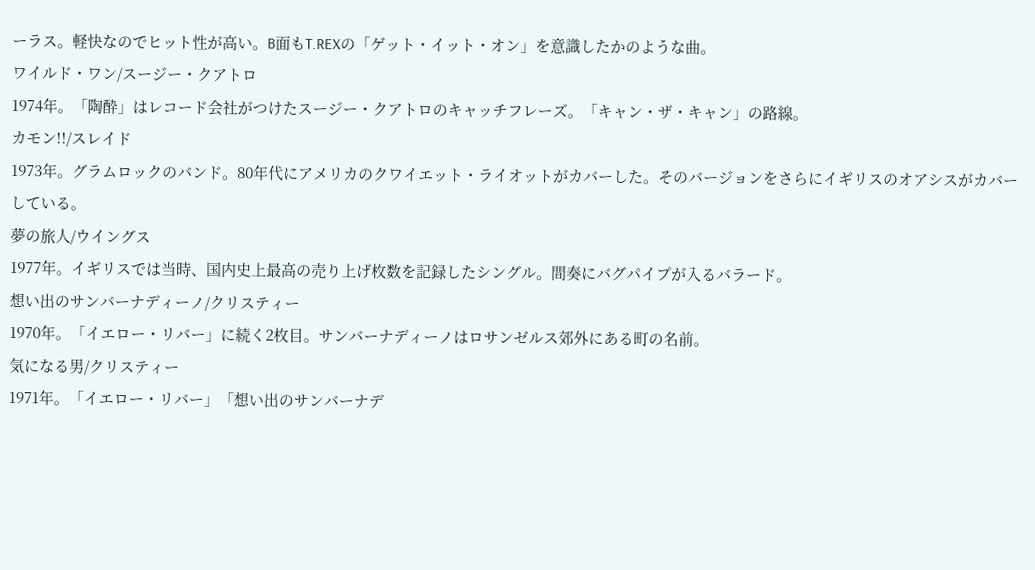ーラス。軽快なのでヒット性が高い。B面もT.REXの「ゲット・イット・オン」を意識したかのような曲。
ワイルド・ワン/スージー・クアトロ
1974年。「陶酔」はレコード会社がつけたスージー・クアトロのキャッチフレーズ。「キャン・ザ・キャン」の路線。
カモン!!/スレイド
1973年。グラムロックのバンド。80年代にアメリカのクワイエット・ライオットがカバーした。そのバージョンをさらにイギリスのオアシスがカバーしている。
夢の旅人/ウイングス
1977年。イギリスでは当時、国内史上最高の売り上げ枚数を記録したシングル。間奏にバグパイプが入るバラード。
想い出のサンバーナディーノ/クリスティー
1970年。「イエロー・リバー」に続く2枚目。サンバーナディーノはロサンゼルス郊外にある町の名前。
気になる男/クリスティー
1971年。「イエロー・リバー」「想い出のサンバーナデ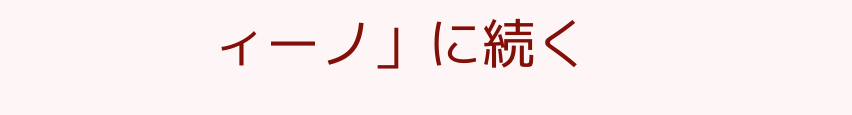ィーノ」に続く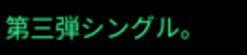第三弾シングル。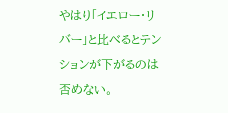やはり「イエロー・リバー」と比べるとテンションが下がるのは否めない。